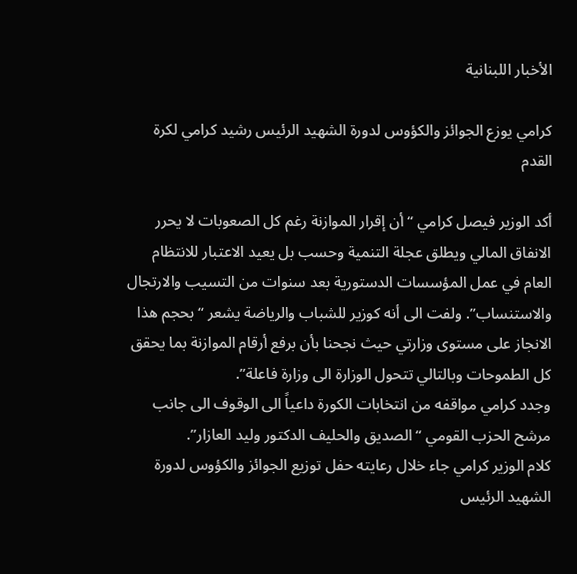الأخبار اللبنانية

كرامي يوزع الجوائز والكؤوس لدورة الشهيد الرئيس رشيد كرامي لكرة القدم

أكد الوزير فيصل كرامي “أن إقرار الموازنة رغم كل الصعوبات لا يحرر الانفاق المالي ويطلق عجلة التنمية وحسب بل يعيد الاعتبار للانتظام العام في عمل المؤسسات الدستورية بعد سنوات من التسيب والارتجال والاستنساب”. ولفت الى أنه كوزير للشباب والرياضة يشعر “بحجم هذا الانجاز على مستوى وزارتي حيث نجحنا بأن برفع أرقام الموازنة بما يحقق كل الطموحات وبالتالي تتحول الوزارة الى وزارة فاعلة”.
وجدد كرامي مواقفه من انتخابات الكورة داعياً الى الوقوف الى جانب مرشح الحزب القومي “الصديق والحليف الدكتور وليد العازار”.
كلام الوزير كرامي جاء خلال رعايته حفل توزيع الجوائز والكؤوس لدورة الشهيد الرئيس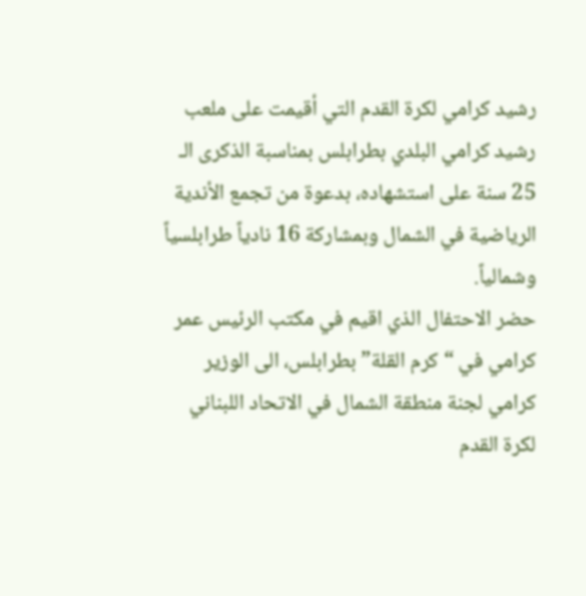رشيد كرامي لكرة القدم التي أقيمت على ملعب رشيد كرامي البلدي بطرابلس بمناسبة الذكرى الـ 25 سنة على استشهاده، بدعوة من تجمع الأندية الرياضية في الشمال وبمشاركة 16 نادياً طرابلسياً وشمالياً.
حضر الاحتفال الذي اقيم في مكتب الرئيس عمر كرامي في “كرم القلة” بطرابلس، الى الوزير كرامي لجنة منطقة الشمال في الاتحاد اللبناني لكرة القدم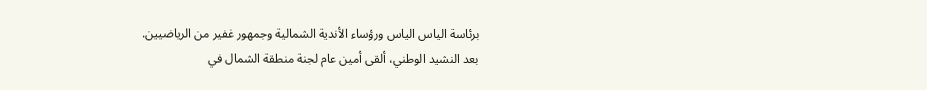برئاسة الياس الياس ورؤساء الأندية الشمالية وجمهور غفير من الرياضيين.
بعد النشيد الوطني، ألقى أمين عام لجنة منطقة الشمال في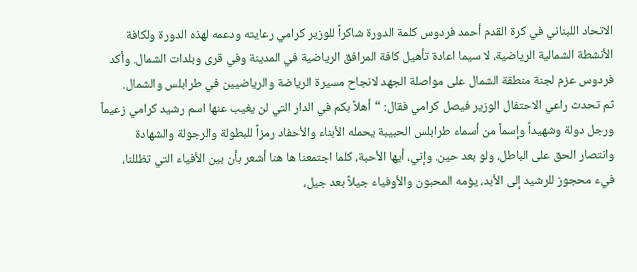الاتحاد اللبناني في كرة القدم أحمد فردوس كلمة الدورة شاكراً للوزير كرامي رعايته ودعمه لهذه الدورة ولكافة الأنشطة الشمالية الرياضية، لا سيما اعادة تأهيل كافة المرافق الرياضية في المدينة وفي قرى وبلدات الشمال. وأكد فردوس عزم لجنة منطقة الشمال على مواصلة الجهد لانجاح مسيرة الرياضة والرياضيين في طرابلس والشمال.
ثم تحدث راعي الاحتفال الوزير فيصل كرامي فقال: “أهلاً بكم في الدار التي لن يغيب عنها اسم رشيد كرامي زعيماً ورجل دولة وشهيداً وإسماً من أسماء طرابلس الحبيبة يحمله الأبناء والأحفاد رمزاً للبطولة والرجولة والشهادة وانتصار الحق على الباطل، ولو بعد حين. وإني، أيها الأحبة، كلما اجتمعنا ها هنا أشعر بأن بين الأفياء التي تظللنا، فيء محجوز للرشيد إلى الأبد، يؤمه المحبون والأوفياء جيلاً بعد جيل،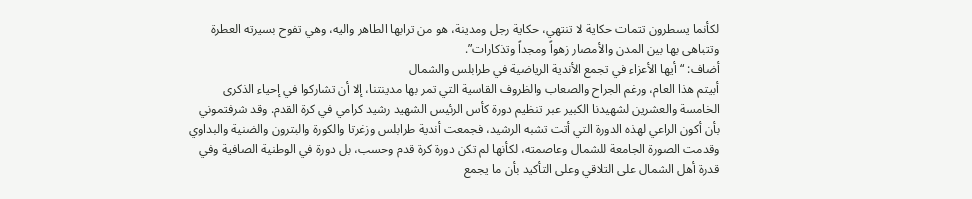لكأنما يسطرون تتمات حكاية لا تنتهي، حكاية رجل ومدينة، هو من ترابها الطاهر واليه، وهي تفوح بسيرته العطرة وتتباهى بها بين المدن والأمصار زهواً ومجداً وتذكارات”.
أضاف: “أيها الأعزاء في تجمع الأندية الرياضية في طرابلس والشمال
أبيتم هذا العام، ورغم الجراح والصعاب والظروف القاسية التي تمر بها مدينتنا، إلا أن تشاركوا في إحياء الذكرى الخامسة والعشرين لشهيدنا الكبير عبر تنظيم دورة كأس الرئيس الشهيد رشيد كرامي في كرة القدم. وقد شرفتموني بأن أكون الراعي لهذه الدورة التي أتت تشبه الرشيد، فجمعت أندية طرابلس وزغرتا والكورة والبترون والضنية والبداوي وقدمت الصورة الجامعة للشمال وعاصمته، لكأنها لم تكن دورة كرة قدم وحسب، بل دورة في الوطنية الصافية وفي قدرة أهل الشمال على التلاقي وعلى التأكيد بأن ما يجمع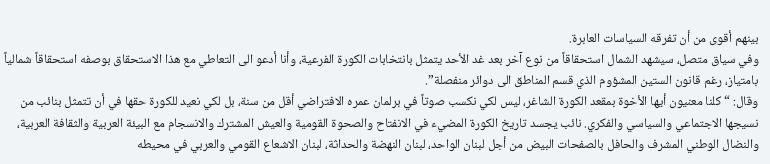بينهم أقوى من أن تفرقه السياسات العابرة.
وفي سياق متصل، سيشهد الشمال استحقاقاً من نوع آخر بعد غد الأحد يتمثل بانتخابات الكورة الفرعية، وأنا أدعو الى التعاطي مع هذا الاستحقاق بوصفه استحقاقاً شمالياً بامتياز، رغم قانون الستين المشؤوم الذي قسم المناطق الى دوائر منفصلة”.
وقال: “كلنا معنيون أيها الأخوة بمقعد الكورة الشاغر، ليس لكي نكسب صوتاً في برلمان عمره الافتراضي أقل من سنة، بل لكي نعيد للكورة حقها في أن تتمثل بنائب من نسيجها الاجتماعي والسياسي والفكري. نائب يجسد تاريخ الكورة المضيء في الانفتاح والصحوة القومية والعيش المشترك والانسجام مع البيئة العربية والثقافة العربية، والنضال الوطني المشرف والحافل بالصفحات البيض من أجل لبنان الواحد، لبنان النهضة والحداثة، لبنان الاشعاع القومي والعربي في محيطه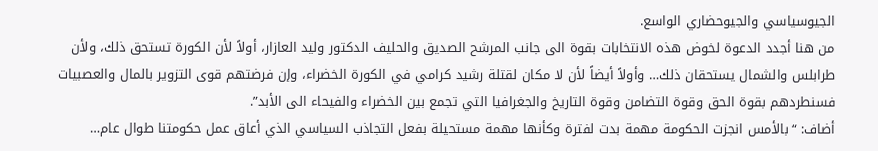الجيوسياسي والجيوحضاري الواسع.
من هنا أجدد الدعوة لخوض هذه الانتخابات بقوة الى جانب المرشح الصديق والحليف الدكتور وليد العازار، أولاً لأن الكورة تستحق ذلك، ولأن طرابلس والشمال يستحقان ذلك… وأولاً أيضاً لأن لا مكان لقتلة رشيد كرامي في الكورة الخضراء، وإن فرضتهم قوى التزوير بالمال والعصبيات فسنطردهم بقوة الحق وقوة التضامن وقوة التاريخ والجغرافيا التي تجمع بين الخضراء والفيحاء الى الأبد”.
أضاف: “بالأمس انجزت الحكومة مهمة بدت لفترة وكأنها مهمة مستحيلة بفعل التجاذب السياسي الذي أعاق عمل حكومتنا طوال عام…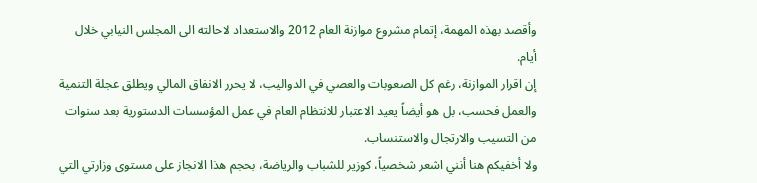وأقصد بهذه المهمة، إتمام مشروع موازنة العام 2012 والاستعداد لاحالته الى المجلس النيابي خلال أيام.
إن اقرار الموازنة، رغم كل الصعوبات والعصي في الدواليب، لا يحرر الانفاق المالي ويطلق عجلة التنمية والعمل فحسب، بل هو أيضاً يعيد الاعتبار للانتظام العام في عمل المؤسسات الدستورية بعد سنوات من التسيب والارتجال والاستنساب.
ولا أخفيكم هنا أنني اشعر شخصياً، كوزير للشباب والرياضة، بحجم هذا الانجاز على مستوى وزارتي التي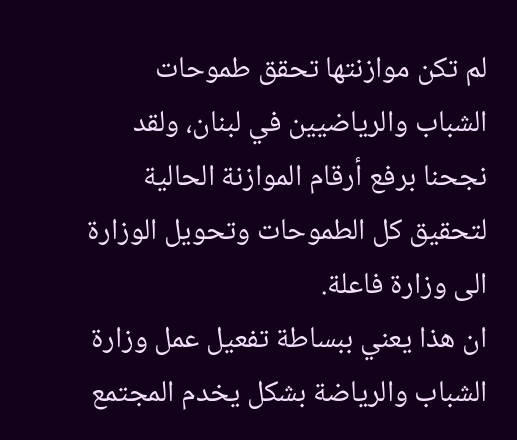لم تكن موازنتها تحقق طموحات الشباب والرياضيين في لبنان، ولقد نجحنا برفع أرقام الموازنة الحالية لتحقيق كل الطموحات وتحويل الوزارة الى وزارة فاعلة.
ان هذا يعني ببساطة تفعيل عمل وزارة الشباب والرياضة بشكل يخدم المجتمع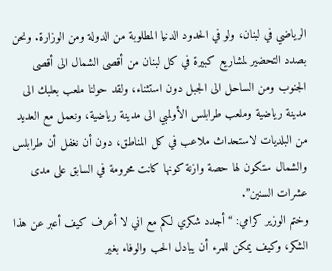الرياضي في لبنان، ولو في الحدود الدنيا المطلوبة من الدولة ومن الوزارة. ونحن بصدد التحضير لمشاريع كبيرة في كل لبنان من أقصى الشمال الى أقصى الجنوب ومن الساحل الى الجبل دون استثناء، ولقد حولنا ملعب بعلبك الى مدينة رياضية وملعب طرابلس الأولمبي الى مدينة رياضية، ونعمل مع العديد من البلديات لاستحداث ملاعب في كل المناطق، دون أن نغفل أن طرابلس والشمال ستكون لها حصة وازنة كونها كانت محرومة في السابق على مدى عشرات السنين”.
وختم الوزير كرامي: “أجدد شكري لكم مع اني لا أعرف كيف أعبر عن هذا الشكر، وكيف يمكن للمرء أن يبادل الحب والوفاء بغير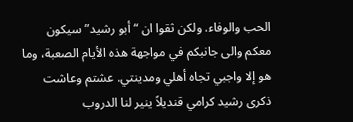الحب والوفاء. ولكن ثقوا ان “أبو رشيد” سيكون معكم والى جانبكم في مواجهة هذه الأيام الصعبة، وما هو إلا واجبي تجاه أهلي ومدينتي. عشتم وعاشت ذكرى رشيد كرامي قنديلاً ينير لنا الدروب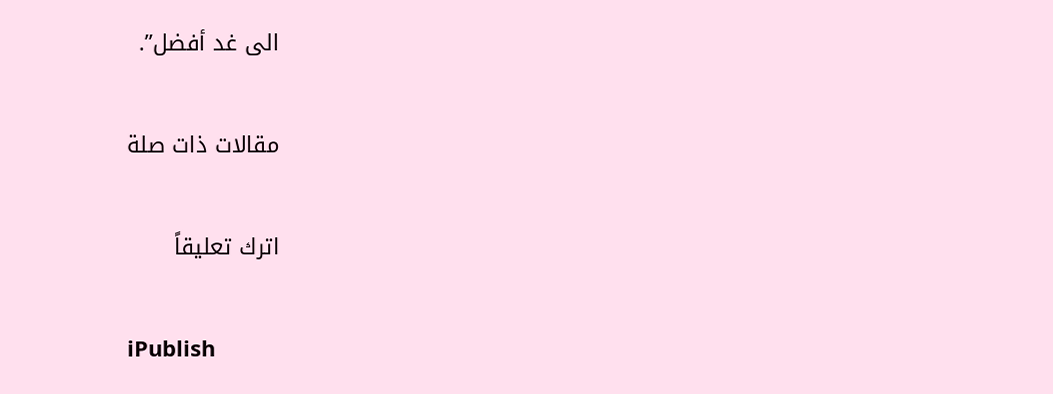الى غد أفضل”.

مقالات ذات صلة

اترك تعليقاً

iPublish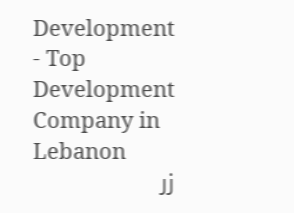Development - Top Development Company in Lebanon
زر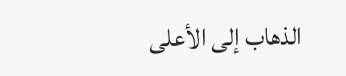الذهاب إلى الأعلى